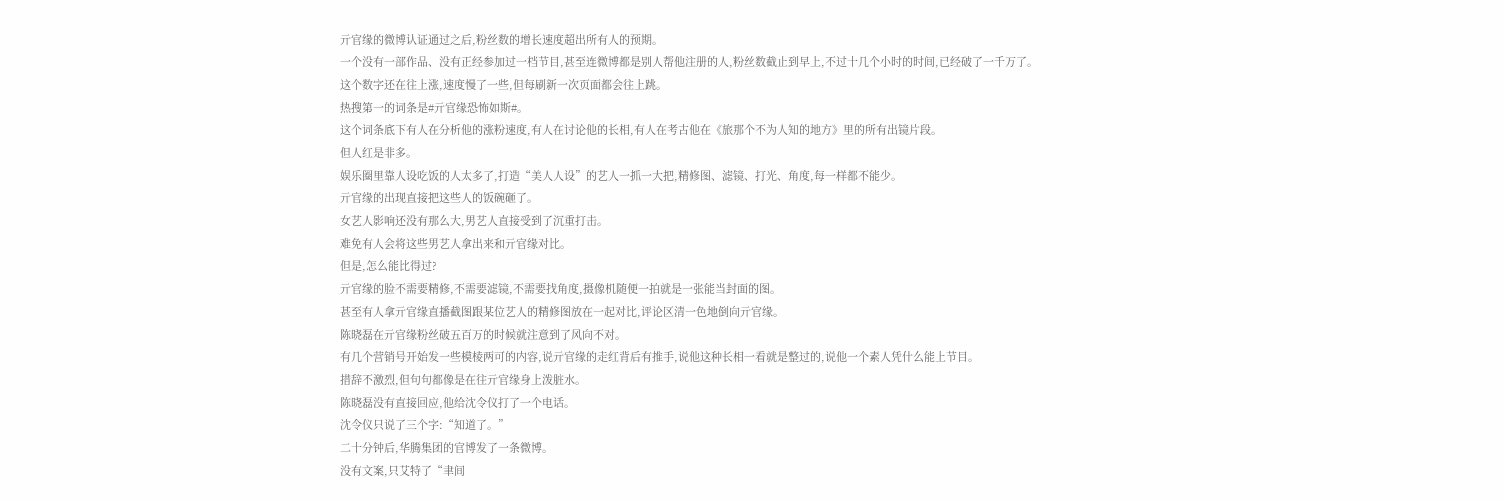亓官缘的微博认证通过之后,粉丝数的增长速度超出所有人的预期。
一个没有一部作品、没有正经参加过一档节目,甚至连微博都是别人帮他注册的人,粉丝数截止到早上,不过十几个小时的时间,已经破了一千万了。
这个数字还在往上涨,速度慢了一些,但每刷新一次页面都会往上跳。
热搜第一的词条是#亓官缘恐怖如斯#。
这个词条底下有人在分析他的涨粉速度,有人在讨论他的长相,有人在考古他在《旅那个不为人知的地方》里的所有出镜片段。
但人红是非多。
娱乐圈里靠人设吃饭的人太多了,打造“美人人设”的艺人一抓一大把,精修图、滤镜、打光、角度,每一样都不能少。
亓官缘的出现直接把这些人的饭碗砸了。
女艺人影响还没有那么大,男艺人直接受到了沉重打击。
难免有人会将这些男艺人拿出来和亓官缘对比。
但是,怎么能比得过?
亓官缘的脸不需要精修,不需要滤镜,不需要找角度,摄像机随便一拍就是一张能当封面的图。
甚至有人拿亓官缘直播截图跟某位艺人的精修图放在一起对比,评论区清一色地倒向亓官缘。
陈晓磊在亓官缘粉丝破五百万的时候就注意到了风向不对。
有几个营销号开始发一些模棱两可的内容,说亓官缘的走红背后有推手,说他这种长相一看就是整过的,说他一个素人凭什么能上节目。
措辞不激烈,但句句都像是在往亓官缘身上泼脏水。
陈晓磊没有直接回应,他给沈令仪打了一个电话。
沈令仪只说了三个字:“知道了。”
二十分钟后,华腾集团的官博发了一条微博。
没有文案,只艾特了“聿间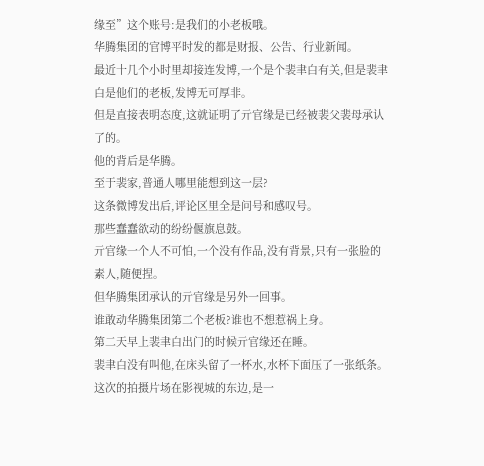缘至”这个账号:是我们的小老板哦。
华腾集团的官博平时发的都是财报、公告、行业新闻。
最近十几个小时里却接连发博,一个是个裴聿白有关,但是裴聿白是他们的老板,发博无可厚非。
但是直接表明态度,这就证明了亓官缘是已经被裴父裴母承认了的。
他的背后是华腾。
至于裴家,普通人哪里能想到这一层?
这条微博发出后,评论区里全是问号和感叹号。
那些蠢蠢欲动的纷纷偃旗息鼓。
亓官缘一个人不可怕,一个没有作品,没有背景,只有一张脸的素人,随便捏。
但华腾集团承认的亓官缘是另外一回事。
谁敢动华腾集团第二个老板?谁也不想惹祸上身。
第二天早上裴聿白出门的时候亓官缘还在睡。
裴聿白没有叫他,在床头留了一杯水,水杯下面压了一张纸条。
这次的拍摄片场在影视城的东边,是一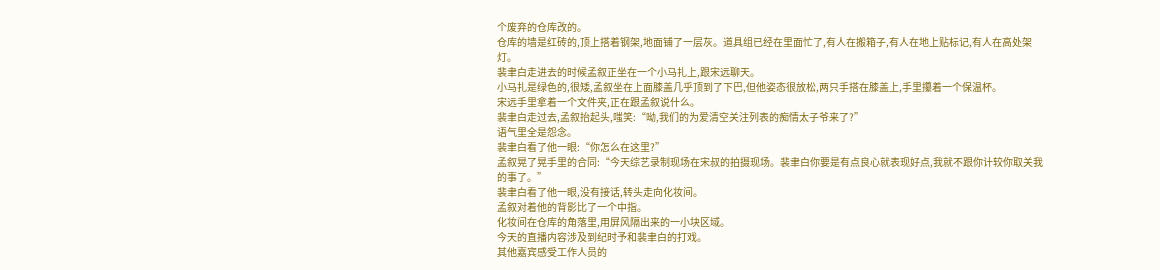个废弃的仓库改的。
仓库的墙是红砖的,顶上搭着钢架,地面铺了一层灰。道具组已经在里面忙了,有人在搬箱子,有人在地上贴标记,有人在高处架灯。
裴聿白走进去的时候孟叙正坐在一个小马扎上,跟宋远聊天。
小马扎是绿色的,很矮,孟叙坐在上面膝盖几乎顶到了下巴,但他姿态很放松,两只手搭在膝盖上,手里攥着一个保温杯。
宋远手里拿着一个文件夹,正在跟孟叙说什么。
裴聿白走过去,孟叙抬起头,嗤笑:“呦,我们的为爱清空关注列表的痴情太子爷来了?”
语气里全是怨念。
裴聿白看了他一眼:“你怎么在这里?”
孟叙晃了晃手里的合同:“今天综艺录制现场在宋叔的拍摄现场。裴聿白你要是有点良心就表现好点,我就不跟你计较你取关我的事了。”
裴聿白看了他一眼,没有接话,转头走向化妆间。
孟叙对着他的背影比了一个中指。
化妆间在仓库的角落里,用屏风隔出来的一小块区域。
今天的直播内容涉及到纪时予和裴聿白的打戏。
其他嘉宾感受工作人员的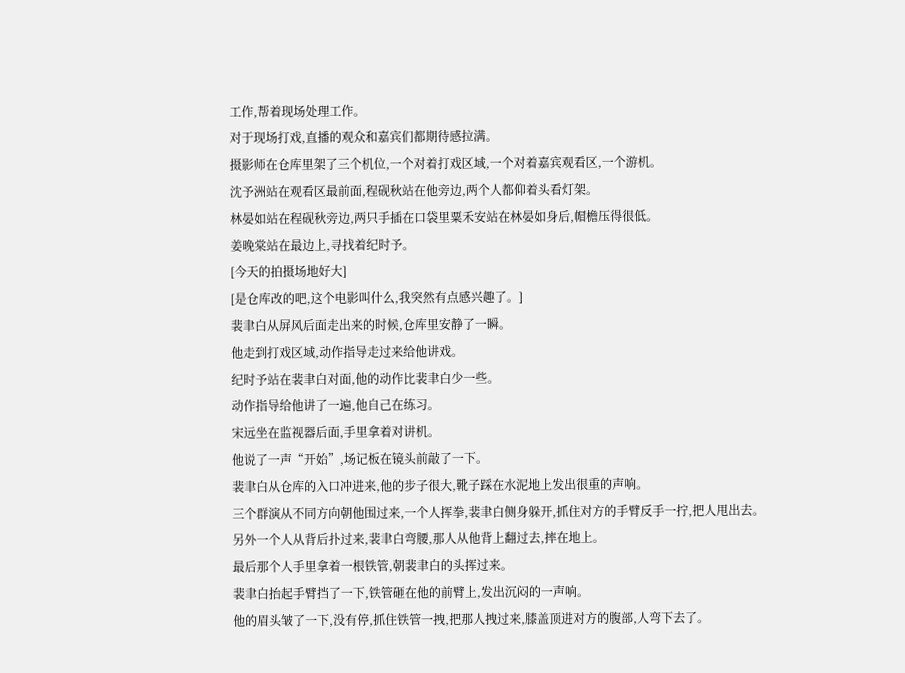工作,帮着现场处理工作。
对于现场打戏,直播的观众和嘉宾们都期待感拉满。
摄影师在仓库里架了三个机位,一个对着打戏区域,一个对着嘉宾观看区,一个游机。
沈予洲站在观看区最前面,程砚秋站在他旁边,两个人都仰着头看灯架。
林晏如站在程砚秋旁边,两只手插在口袋里粟禾安站在林晏如身后,帽檐压得很低。
姜晚棠站在最边上,寻找着纪时予。
[今天的拍摄场地好大]
[是仓库改的吧,这个电影叫什么,我突然有点感兴趣了。]
裴聿白从屏风后面走出来的时候,仓库里安静了一瞬。
他走到打戏区域,动作指导走过来给他讲戏。
纪时予站在裴聿白对面,他的动作比裴聿白少一些。
动作指导给他讲了一遍,他自己在练习。
宋远坐在监视器后面,手里拿着对讲机。
他说了一声“开始”,场记板在镜头前敲了一下。
裴聿白从仓库的入口冲进来,他的步子很大,靴子踩在水泥地上发出很重的声响。
三个群演从不同方向朝他围过来,一个人挥拳,裴聿白侧身躲开,抓住对方的手臂反手一拧,把人甩出去。
另外一个人从背后扑过来,裴聿白弯腰,那人从他背上翻过去,摔在地上。
最后那个人手里拿着一根铁管,朝裴聿白的头挥过来。
裴聿白抬起手臂挡了一下,铁管砸在他的前臂上,发出沉闷的一声响。
他的眉头皱了一下,没有停,抓住铁管一拽,把那人拽过来,膝盖顶进对方的腹部,人弯下去了。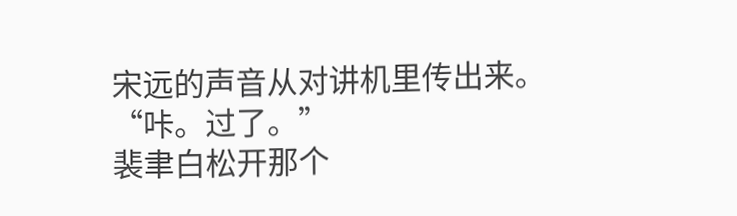宋远的声音从对讲机里传出来。“咔。过了。”
裴聿白松开那个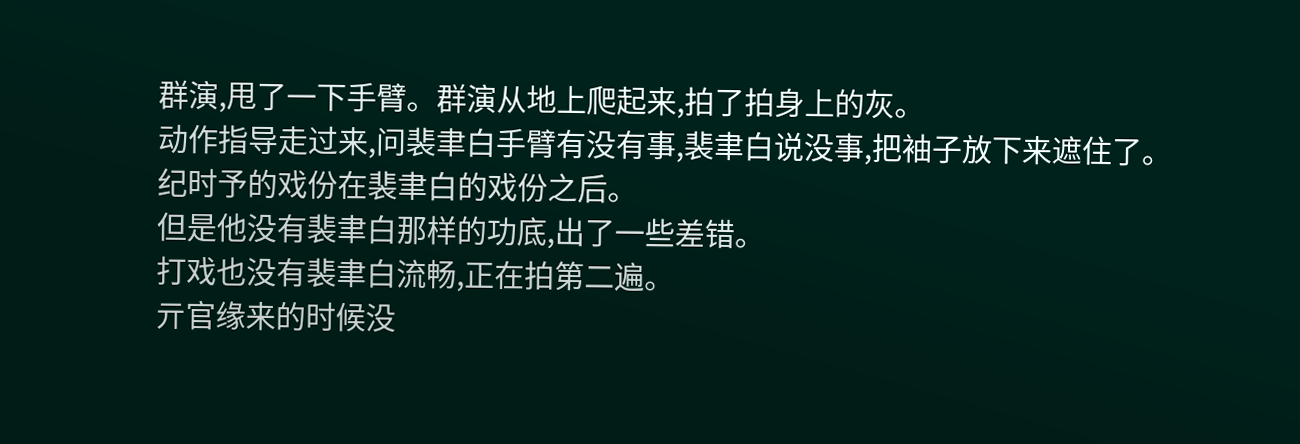群演,甩了一下手臂。群演从地上爬起来,拍了拍身上的灰。
动作指导走过来,问裴聿白手臂有没有事,裴聿白说没事,把袖子放下来遮住了。
纪时予的戏份在裴聿白的戏份之后。
但是他没有裴聿白那样的功底,出了一些差错。
打戏也没有裴聿白流畅,正在拍第二遍。
亓官缘来的时候没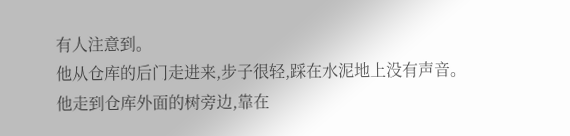有人注意到。
他从仓库的后门走进来,步子很轻,踩在水泥地上没有声音。
他走到仓库外面的树旁边,靠在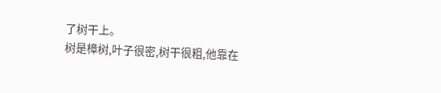了树干上。
树是樟树,叶子很密,树干很粗,他靠在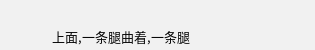上面,一条腿曲着,一条腿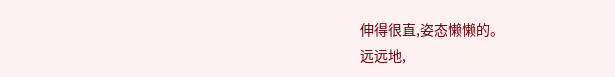伸得很直,姿态懒懒的。
远远地,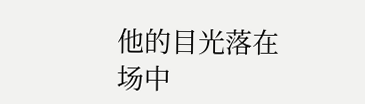他的目光落在场中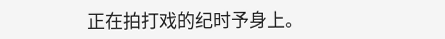正在拍打戏的纪时予身上。